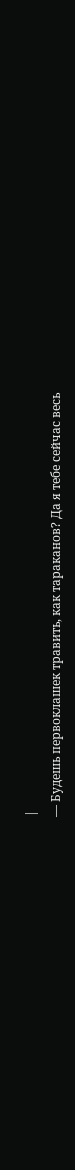|
— Будешь первоклашек травить, как тараканов? Да я тебе сейчас весь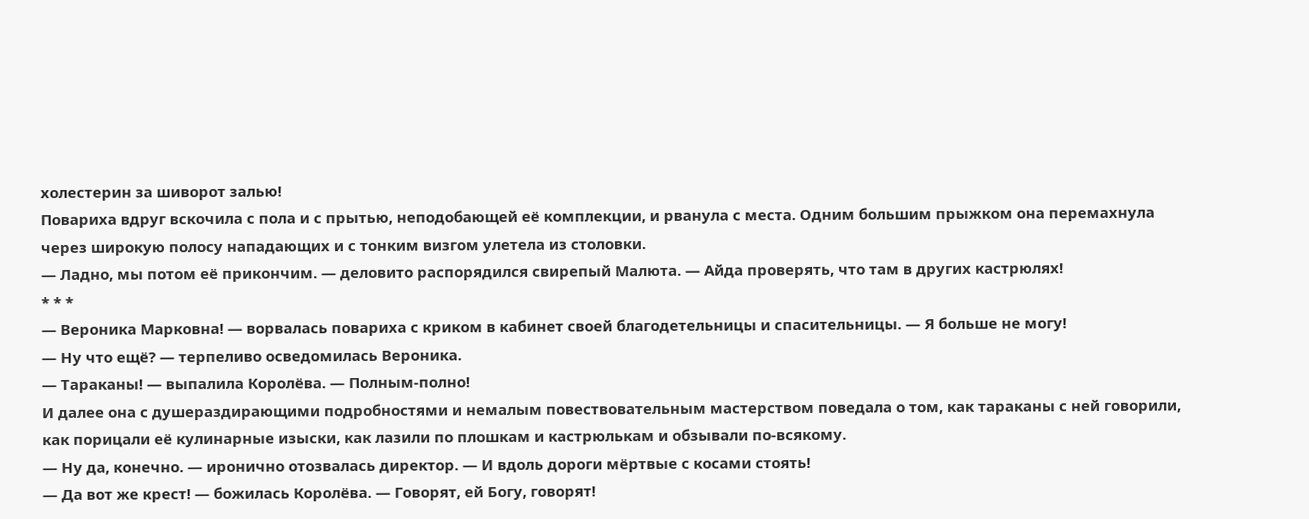холестерин за шиворот залью!
Повариха вдруг вскочила с пола и с прытью, неподобающей её комплекции, и рванула с места. Одним большим прыжком она перемахнула через широкую полосу нападающих и с тонким визгом улетела из столовки.
— Ладно, мы потом её прикончим. — деловито распорядился свирепый Малюта. — Айда проверять, что там в других кастрюлях!
* * *
— Вероника Марковна! — ворвалась повариха с криком в кабинет своей благодетельницы и спасительницы. — Я больше не могу!
— Ну что ещё? — терпеливо осведомилась Вероника.
— Тараканы! — выпалила Королёва. — Полным-полно!
И далее она с душераздирающими подробностями и немалым повествовательным мастерством поведала о том, как тараканы с ней говорили, как порицали её кулинарные изыски, как лазили по плошкам и кастрюлькам и обзывали по-всякому.
— Ну да, конечно. — иронично отозвалась директор. — И вдоль дороги мёртвые с косами стоять!
— Да вот же крест! — божилась Королёва. — Говорят, ей Богу, говорят!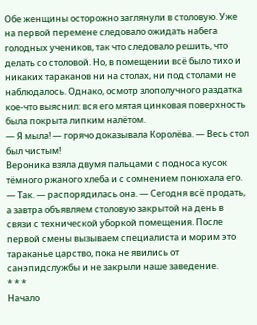Обе женщины осторожно заглянули в столовую. Уже на первой перемене следовало ожидать набега голодных учеников, так что следовало решить, что делать со столовой. Но, в помещении всё было тихо и никаких тараканов ни на столах, ни под столами не наблюдалось. Однако, осмотр злополучного раздатка кое-что выяснил: вся его мятая цинковая поверхность была покрыта липким налётом.
— Я мыла! — горячо доказывала Королёва. — Весь стол был чистым!
Вероника взяла двумя пальцами с подноса кусок тёмного ржаного хлеба и с сомнением понюхала его.
— Так. — распорядилась она. — Сегодня всё продать, а завтра объявляем столовую закрытой на день в связи с технической уборкой помещения. После первой смены вызываем специалиста и морим это тараканье царство, пока не явились от санэпидслужбы и не закрыли наше заведение.
* * *
Начало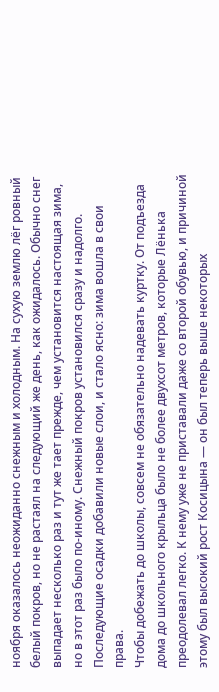ноября оказалось неожиданно снежным и холодным. На сухую землю лёг ровный белый покров, но не растаял на следующий же день, как ожидалось. Обычно снег выпадает несколько раз и тут же тает прежде, чем установится настоящая зима, но в этот раз было по-иному. Снежный покров установился сразу и надолго. Последующие осадки добавили новые слои, и стало ясно: зима вошла в свои права.
Чтобы добежать до школы, совсем не обязательно надевать куртку. От подъезда дома до школьного крыльца было не более двухсот метров, которые Лёнька преодолевал легко. К нему уже не приставали даже со второй обувью, и причиной этому был высокий рост Косицына — он был теперь выше некоторых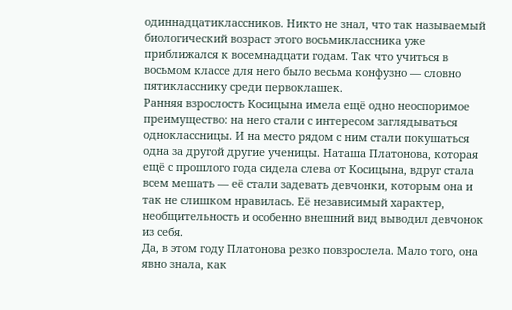одиннадцатиклассников. Никто не знал, что так называемый биологический возраст этого восьмиклассника уже приближался к восемнадцати годам. Так что учиться в восьмом классе для него было весьма конфузно — словно пятикласснику среди первоклашек.
Ранняя взрослость Косицына имела ещё одно неоспоримое преимущество: на него стали с интересом заглядываться одноклассницы. И на место рядом с ним стали покушаться одна за другой другие ученицы. Наташа Платонова, которая ещё с прошлого года сидела слева от Косицына, вдруг стала всем мешать — её стали задевать девчонки, которым она и так не слишком нравилась. Её независимый характер, необщительность и особенно внешний вид выводил девчонок из себя.
Да, в этом году Платонова резко повзрослела. Мало того, она явно знала, как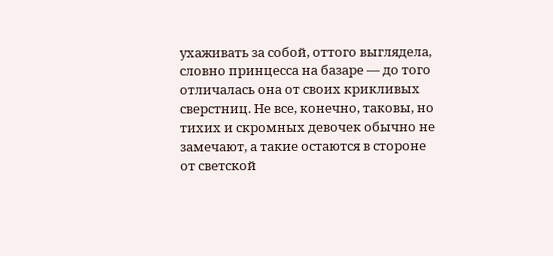ухаживать за собой, оттого выглядела, словно принцесса на базаре — до того отличалась она от своих крикливых сверстниц. Не все, конечно, таковы, но тихих и скромных девочек обычно не замечают, а такие остаются в стороне от светской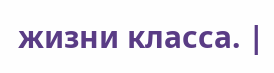жизни класса. |